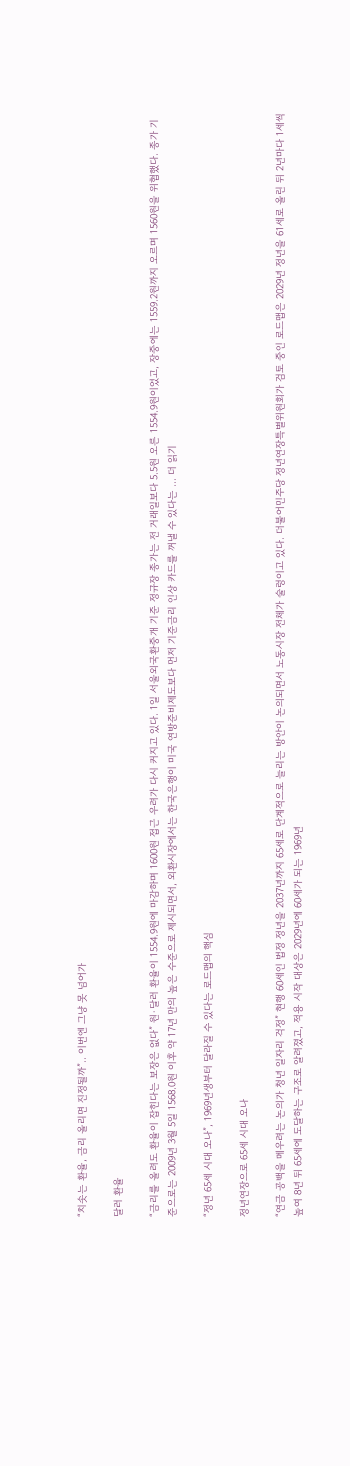“치솟는 환율, 금리 올리면 진정될까”.. 이번엔 그냥 못 넘어가

달러 환율

“금리를 올려도 환율이 잡힌다는 보장은 없다” 원·달러 환율이 1554.9원에 마감하며 1600원 접근 우려가 다시 커지고 있다. 1일 서울외국환중개 기준 정규장 종가는 전 거래일보다 5.5원 오른 1554.9원이었고, 장중에는 1559.2원까지 오르며 1560원을 위협했다. 종가 기준으로는 2009년 3월 5일 1568.0원 이후 약 17년 만의 높은 수준으로 제시되면서, 외환시장에서는 한국은행이 미국 연방준비제도보다 먼저 기준금리 인상 카드를 꺼낼 수 있다는 … 더 읽기

“정년 65세 시대 오나”, 1969년생부터 달라질 수 있다는 로드맵의 핵심

정년연장으로 65세 시대 오나

“연금 공백을 메우려는 논의가 청년 일자리 걱정” 현행 60세인 법정 정년을 2037년까지 65세로 단계적으로 늘리는 방안이 논의되면서 노동시장 전체가 술렁이고 있다. 더불어민주당 정년연장특별위원회가 검토 중인 로드맵은 2029년 정년을 61세로 올린 뒤 2년마다 1세씩 높여 8년 뒤 65세에 도달하는 구조로 알려졌고, 적용 시작 대상은 2029년에 60세가 되는 1969년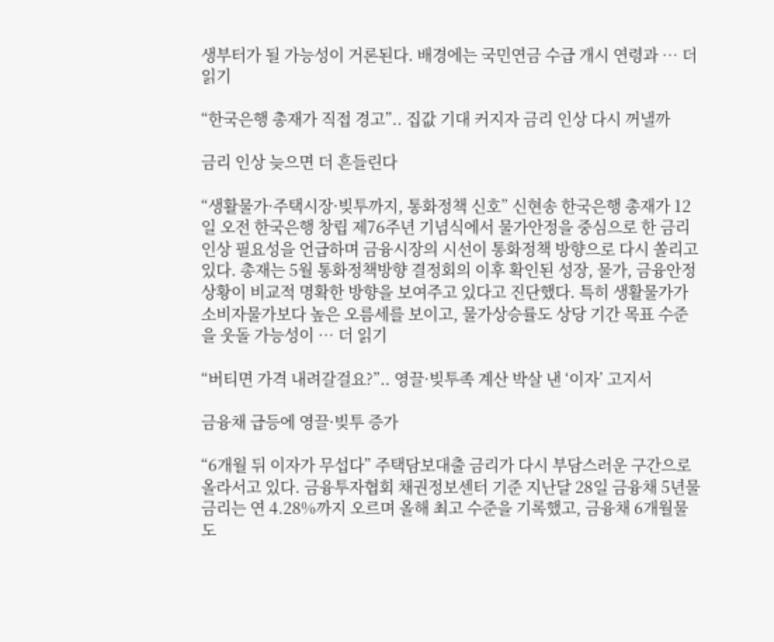생부터가 될 가능성이 거론된다. 배경에는 국민연금 수급 개시 연령과 … 더 읽기

“한국은행 총재가 직접 경고”.. 집값 기대 커지자 금리 인상 다시 꺼낼까

금리 인상 늦으면 더 흔들린다

“생활물가·주택시장·빚투까지, 통화정책 신호” 신현송 한국은행 총재가 12일 오전 한국은행 창립 제76주년 기념식에서 물가안정을 중심으로 한 금리 인상 필요성을 언급하며 금융시장의 시선이 통화정책 방향으로 다시 쏠리고 있다. 총재는 5월 통화정책방향 결정회의 이후 확인된 성장, 물가, 금융안정 상황이 비교적 명확한 방향을 보여주고 있다고 진단했다. 특히 생활물가가 소비자물가보다 높은 오름세를 보이고, 물가상승률도 상당 기간 목표 수준을 웃돌 가능성이 … 더 읽기

“버티면 가격 내려갈걸요?”.. 영끌·빚투족 계산 박살 낸 ‘이자’ 고지서

금융채 급등에 영끌·빚투 증가

“6개월 뒤 이자가 무섭다” 주택담보대출 금리가 다시 부담스러운 구간으로 올라서고 있다. 금융투자협회 채권정보센터 기준 지난달 28일 금융채 5년물 금리는 연 4.28%까지 오르며 올해 최고 수준을 기록했고, 금융채 6개월물도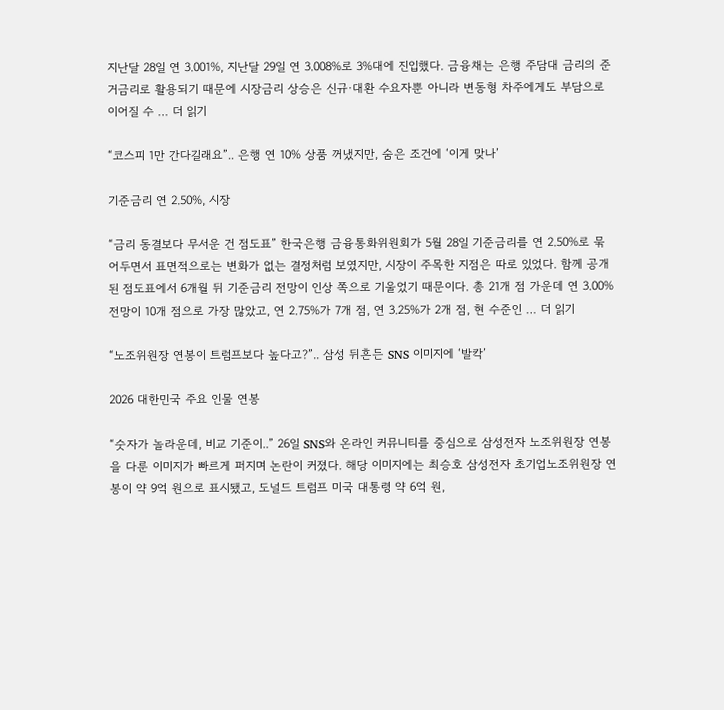지난달 28일 연 3.001%, 지난달 29일 연 3.008%로 3%대에 진입했다. 금융채는 은행 주담대 금리의 준거금리로 활용되기 때문에 시장금리 상승은 신규·대환 수요자뿐 아니라 변동형 차주에게도 부담으로 이어질 수 … 더 읽기

“코스피 1만 간다길래요”.. 은행 연 10% 상품 꺼냈지만, 숨은 조건에 ‘이게 맞나’

기준금리 연 2.50%, 시장

“금리 동결보다 무서운 건 점도표” 한국은행 금융통화위원회가 5월 28일 기준금리를 연 2.50%로 묶어두면서 표면적으로는 변화가 없는 결정처럼 보였지만, 시장이 주목한 지점은 따로 있었다. 함께 공개된 점도표에서 6개월 뒤 기준금리 전망이 인상 쪽으로 기울었기 때문이다. 총 21개 점 가운데 연 3.00% 전망이 10개 점으로 가장 많았고, 연 2.75%가 7개 점, 연 3.25%가 2개 점, 현 수준인 … 더 읽기

“노조위원장 연봉이 트럼프보다 높다고?”.. 삼성 뒤흔든 SNS 이미지에 ‘발칵’

2026 대한민국 주요 인물 연봉

“숫자가 놀라운데, 비교 기준이..” 26일 SNS와 온라인 커뮤니티를 중심으로 삼성전자 노조위원장 연봉을 다룬 이미지가 빠르게 퍼지며 논란이 커졌다. 해당 이미지에는 최승호 삼성전자 초기업노조위원장 연봉이 약 9억 원으로 표시됐고, 도널드 트럼프 미국 대통령 약 6억 원,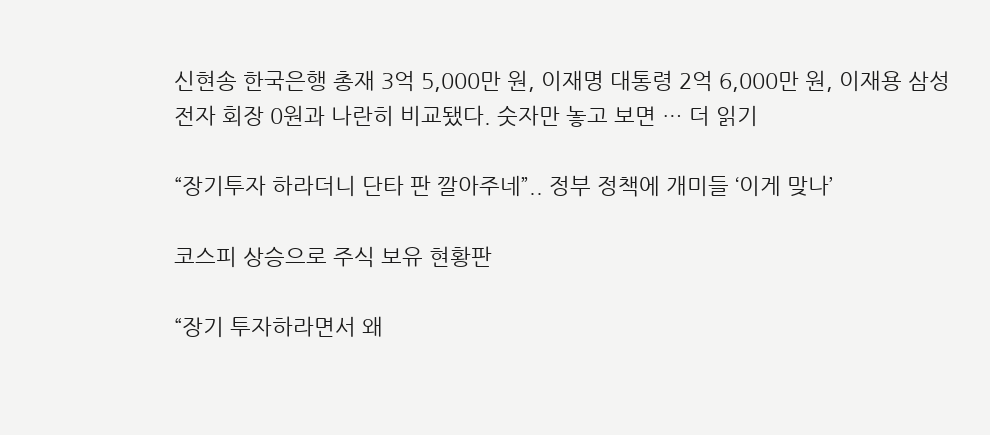신현송 한국은행 총재 3억 5,000만 원, 이재명 대통령 2억 6,000만 원, 이재용 삼성전자 회장 0원과 나란히 비교됐다. 숫자만 놓고 보면 … 더 읽기

“장기투자 하라더니 단타 판 깔아주네”.. 정부 정책에 개미들 ‘이게 맞나’

코스피 상승으로 주식 보유 현황판

“장기 투자하라면서 왜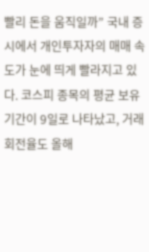빨리 돈을 움직일까” 국내 증시에서 개인투자자의 매매 속도가 눈에 띄게 빨라지고 있다. 코스피 종목의 평균 보유 기간이 9일로 나타났고, 거래회전율도 올해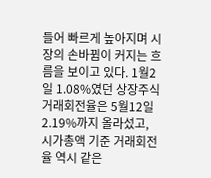들어 빠르게 높아지며 시장의 손바뀜이 커지는 흐름을 보이고 있다. 1월2일 1.08%였던 상장주식 거래회전율은 5월12일 2.19%까지 올라섰고, 시가총액 기준 거래회전율 역시 같은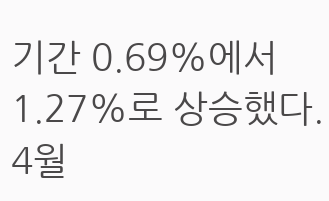기간 0.69%에서 1.27%로 상승했다. 4월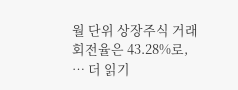월 단위 상장주식 거래회전율은 43.28%로, … 더 읽기